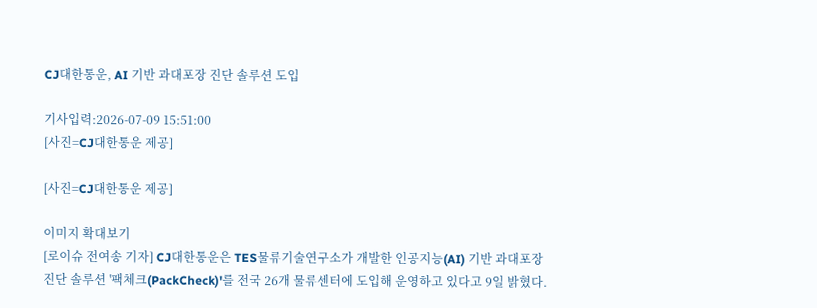CJ대한통운, AI 기반 과대포장 진단 솔루션 도입

기사입력:2026-07-09 15:51:00
[사진=CJ대한통운 제공]

[사진=CJ대한통운 제공]

이미지 확대보기
[로이슈 전여송 기자] CJ대한통운은 TES물류기술연구소가 개발한 인공지능(AI) 기반 과대포장 진단 솔루션 '팩체크(PackCheck)'를 전국 26개 물류센터에 도입해 운영하고 있다고 9일 밝혔다.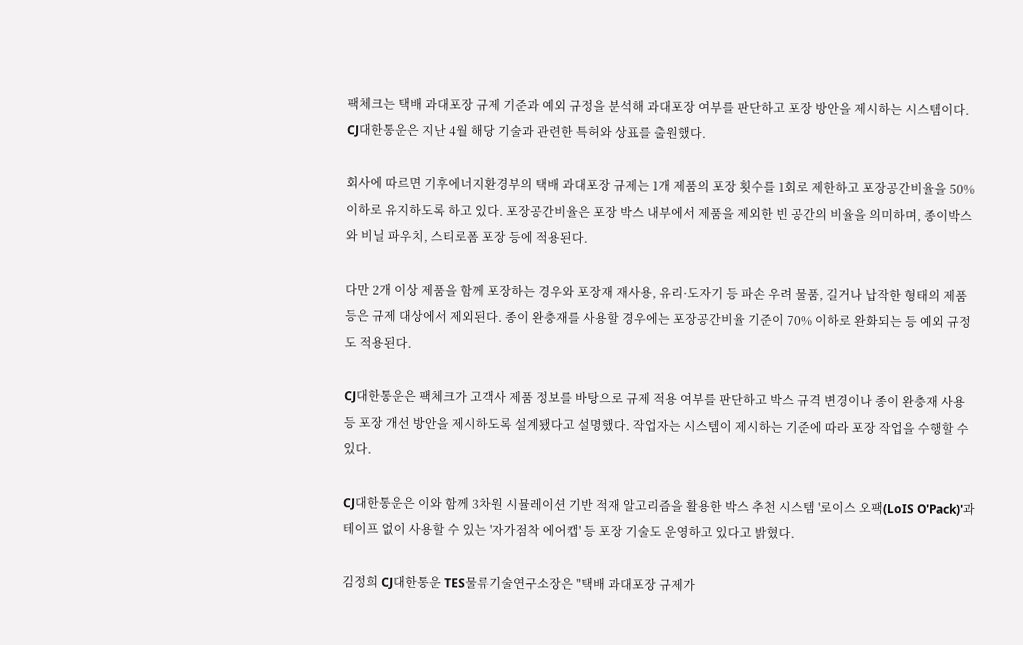팩체크는 택배 과대포장 규제 기준과 예외 규정을 분석해 과대포장 여부를 판단하고 포장 방안을 제시하는 시스템이다. CJ대한통운은 지난 4월 해당 기술과 관련한 특허와 상표를 출원했다.

회사에 따르면 기후에너지환경부의 택배 과대포장 규제는 1개 제품의 포장 횟수를 1회로 제한하고 포장공간비율을 50% 이하로 유지하도록 하고 있다. 포장공간비율은 포장 박스 내부에서 제품을 제외한 빈 공간의 비율을 의미하며, 종이박스와 비닐 파우치, 스티로폼 포장 등에 적용된다.

다만 2개 이상 제품을 함께 포장하는 경우와 포장재 재사용, 유리·도자기 등 파손 우려 물품, 길거나 납작한 형태의 제품 등은 규제 대상에서 제외된다. 종이 완충재를 사용할 경우에는 포장공간비율 기준이 70% 이하로 완화되는 등 예외 규정도 적용된다.

CJ대한통운은 팩체크가 고객사 제품 정보를 바탕으로 규제 적용 여부를 판단하고 박스 규격 변경이나 종이 완충재 사용 등 포장 개선 방안을 제시하도록 설계됐다고 설명했다. 작업자는 시스템이 제시하는 기준에 따라 포장 작업을 수행할 수 있다.

CJ대한통운은 이와 함께 3차원 시뮬레이션 기반 적재 알고리즘을 활용한 박스 추천 시스템 '로이스 오팩(LoIS O'Pack)'과 테이프 없이 사용할 수 있는 '자가점착 에어캡' 등 포장 기술도 운영하고 있다고 밝혔다.

김정희 CJ대한통운 TES물류기술연구소장은 "택배 과대포장 규제가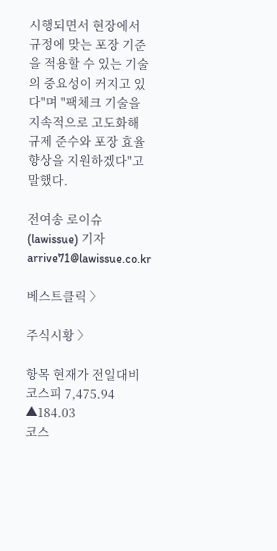시행되면서 현장에서 규정에 맞는 포장 기준을 적용할 수 있는 기술의 중요성이 커지고 있다"며 "팩체크 기술을 지속적으로 고도화해 규제 준수와 포장 효율 향상을 지원하겠다"고 말했다.

전여송 로이슈(lawissue) 기자 arrive71@lawissue.co.kr

베스트클릭 〉

주식시황 〉

항목 현재가 전일대비
코스피 7,475.94 ▲184.03
코스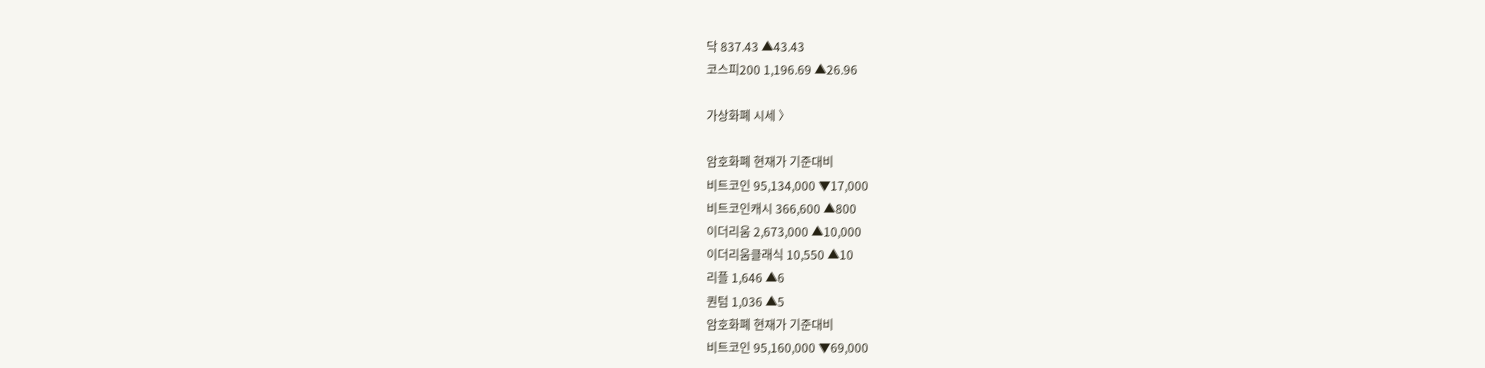닥 837.43 ▲43.43
코스피200 1,196.69 ▲26.96

가상화폐 시세 〉

암호화폐 현재가 기준대비
비트코인 95,134,000 ▼17,000
비트코인캐시 366,600 ▲800
이더리움 2,673,000 ▲10,000
이더리움클래식 10,550 ▲10
리플 1,646 ▲6
퀀텀 1,036 ▲5
암호화폐 현재가 기준대비
비트코인 95,160,000 ▼69,000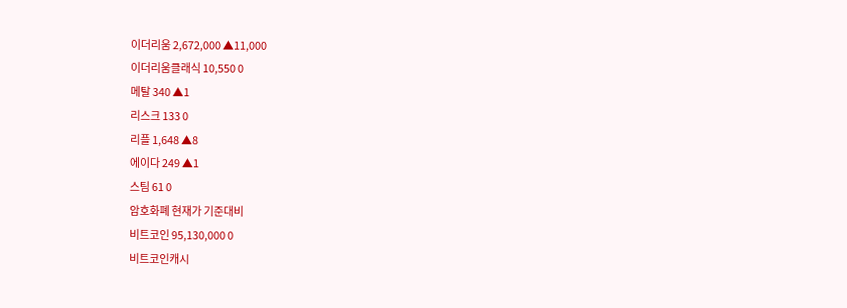이더리움 2,672,000 ▲11,000
이더리움클래식 10,550 0
메탈 340 ▲1
리스크 133 0
리플 1,648 ▲8
에이다 249 ▲1
스팀 61 0
암호화폐 현재가 기준대비
비트코인 95,130,000 0
비트코인캐시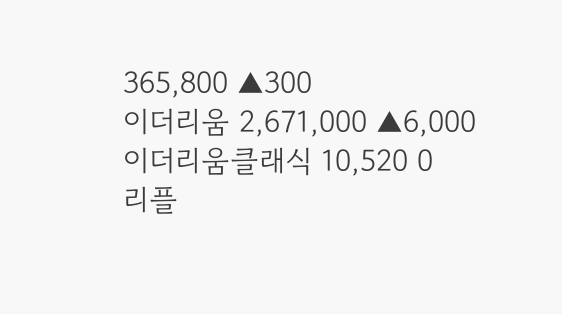365,800 ▲300
이더리움 2,671,000 ▲6,000
이더리움클래식 10,520 0
리플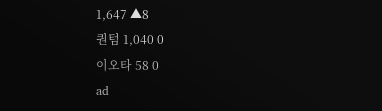1,647 ▲8
퀀텀 1,040 0
이오타 58 0
ad